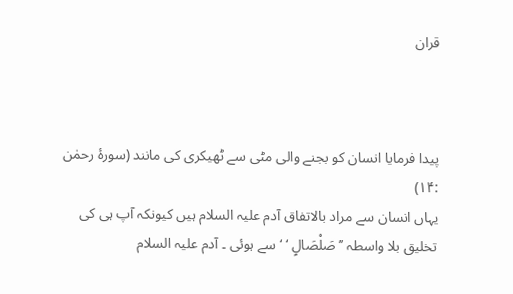قران



پیدا فرمایا انسان کو بجنے والی مٹی سے ٹھیکری کی مانند (سورۂ رحمٰن :۱۴)
یہاں انسان سے مراد بالاتفاق آدم علیہ السلام ہیں کیونکہ آپ ہی کی تخلیق بلا واسطہ ’’ صَلْصَالٍ ‘ ‘سے ہوئی ۔ آدم علیہ السلام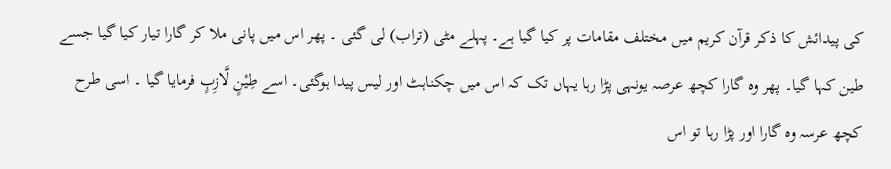کی پیدائش کا ذکر قرآن کریم میں مختلف مقامات پر کیا گیا ہے۔ پہلے مٹی (تراب) لی گئی ۔ پھر اس میں پانی ملا کر گارا تیار کیا گیا جسے طین کہا گیا۔ پھر وہ گارا کچھ عرصہ یونہی پڑا رہا یہاں تک کہ اس میں چکناہٹ اور لیس پیدا ہوگئی۔ اسے طِيْنٍ لَّازِبٍ فرمایا گیا ۔ اسی طرح کچھ عرسہ وہ گارا اور پڑا رہا تو اس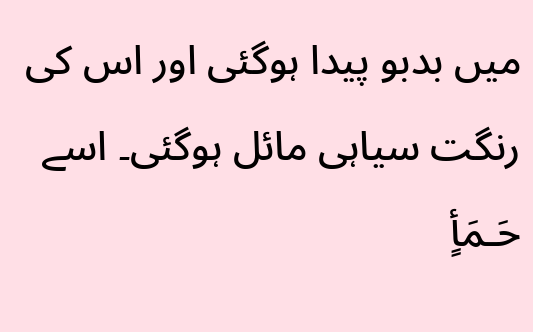میں بدبو پیدا ہوگئی اور اس کی رنگت سیاہی مائل ہوگئی۔ اسے حَـمَأٍ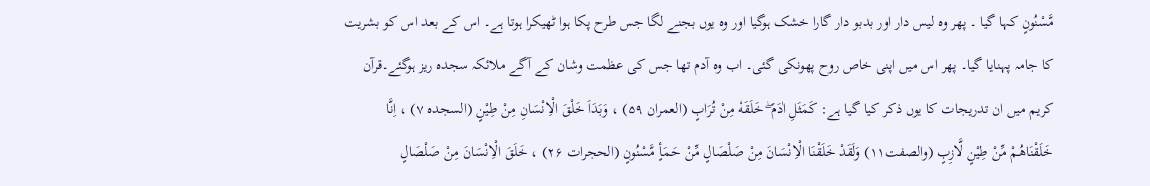مَّسْنُونٍ کہا گیا ۔ پھر وہ لیس دار اور بدبو دار گارا خشک ہوگیا اور وہ یوں بجنے لگا جس طرح پکا ہوا ٹھیکرا ہوتا ہے۔ اس کے بعد اس کو بشریت کا جامہ پہنایا گیا۔ پھر اس میں اپنی خاص روح پھونکی گئی۔ اب وہ آدم تھا جس کی عظمت وشان کے آگے ملائکہ سجدہ ریز ہوگئے۔قرآن کریم میں ان تدریجات کا یوں ذکر کیا گیا ہے: كَمَثَلِ اٰدَمَ ۖ خَلَقَهٗ مِنْ تُرَابٍ (العمران ۵۹) ، وَبَدَاَ خَلْقَ الْاِنْسَانِ مِنْ طِيْنٍ (السجدہ ۷) ، اِنَّا خَلَقْنَاهُـمْ مِّنْ طِيْنٍ لَّازِبٍ (والصفت۱۱) وَلَقَدْ خَلَقْنَا الْاِنْسَانَ مِنْ صَلْصَالٍ مِّنْ حَـمَأٍ مَّسْنُونٍ (الحجرات ۲۶) ، خَلَقَ الْاِنْسَانَ مِنْ صَلْصَالٍ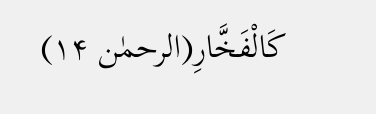كَالْفَخَّارِ(الرحمٰن ۱۴)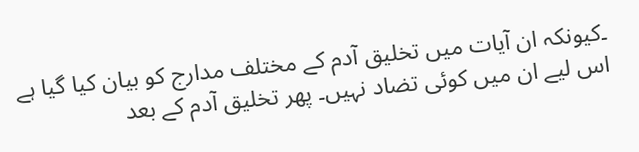۔کیونکہ ان آیات میں تخلیق آدم کے مختلف مدارج کو بیان کیا گیا ہے اس لیے ان میں کوئی تضاد نہیں۔ پھر تخلیق آدم کے بعد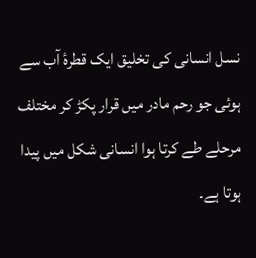نسل انسانی کی تخلیق ایک قطرۂ آب سے ہوئی جو رحم مادر میں قرار پکڑ کر مختلف مرحلے طے کرتا ہوا انسانی شکل میں پیدا ہوتا ہے۔